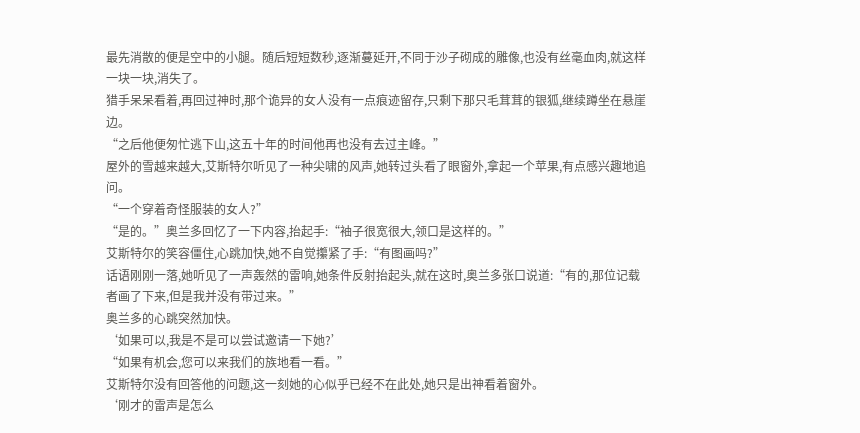最先消散的便是空中的小腿。随后短短数秒,逐渐蔓延开,不同于沙子砌成的雕像,也没有丝毫血肉,就这样一块一块,消失了。
猎手呆呆看着,再回过神时,那个诡异的女人没有一点痕迹留存,只剩下那只毛茸茸的银狐,继续蹲坐在悬崖边。
“之后他便匆忙逃下山,这五十年的时间他再也没有去过主峰。”
屋外的雪越来越大,艾斯特尔听见了一种尖啸的风声,她转过头看了眼窗外,拿起一个苹果,有点感兴趣地追问。
“一个穿着奇怪服装的女人?”
“是的。”奥兰多回忆了一下内容,抬起手:“袖子很宽很大,领口是这样的。”
艾斯特尔的笑容僵住,心跳加快,她不自觉攥紧了手:“有图画吗?”
话语刚刚一落,她听见了一声轰然的雷响,她条件反射抬起头,就在这时,奥兰多张口说道:“有的,那位记载者画了下来,但是我并没有带过来。”
奥兰多的心跳突然加快。
‘如果可以,我是不是可以尝试邀请一下她?’
“如果有机会,您可以来我们的族地看一看。”
艾斯特尔没有回答他的问题,这一刻她的心似乎已经不在此处,她只是出神看着窗外。
‘刚才的雷声是怎么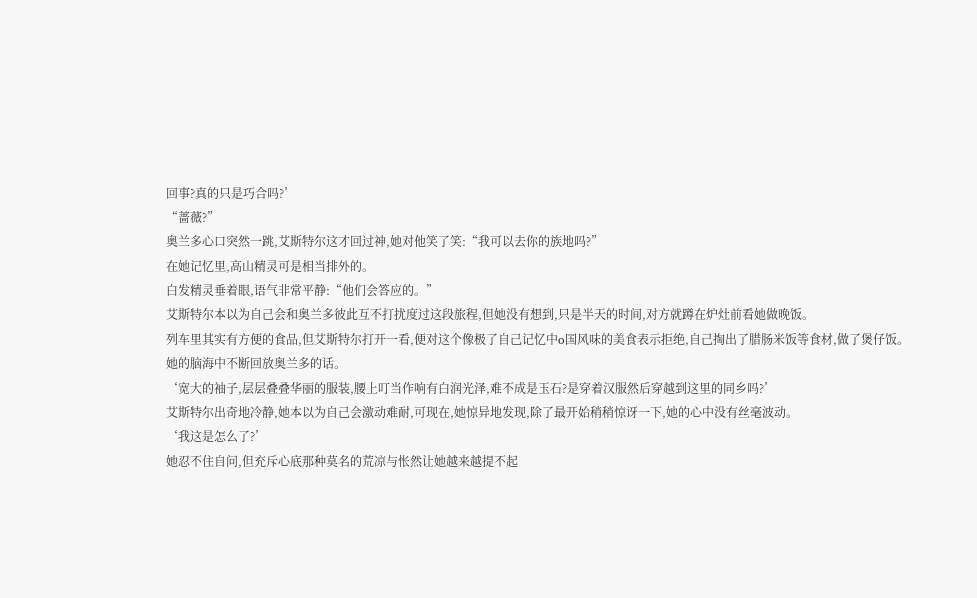回事?真的只是巧合吗?’
“蔷薇?”
奥兰多心口突然一跳,艾斯特尔这才回过神,她对他笑了笑:“我可以去你的族地吗?”
在她记忆里,高山精灵可是相当排外的。
白发精灵垂着眼,语气非常平静:“他们会答应的。”
艾斯特尔本以为自己会和奥兰多彼此互不打扰度过这段旅程,但她没有想到,只是半天的时间,对方就蹲在炉灶前看她做晚饭。
列车里其实有方便的食品,但艾斯特尔打开一看,便对这个像极了自己记忆中o国风味的美食表示拒绝,自己掏出了腊肠米饭等食材,做了煲仔饭。
她的脑海中不断回放奥兰多的话。
‘宽大的袖子,层层叠叠华丽的服装,腰上叮当作响有白润光泽,难不成是玉石?是穿着汉服然后穿越到这里的同乡吗?’
艾斯特尔出奇地冷静,她本以为自己会激动难耐,可现在,她惊异地发现,除了最开始稍稍惊讶一下,她的心中没有丝毫波动。
‘我这是怎么了?’
她忍不住自问,但充斥心底那种莫名的荒凉与怅然让她越来越提不起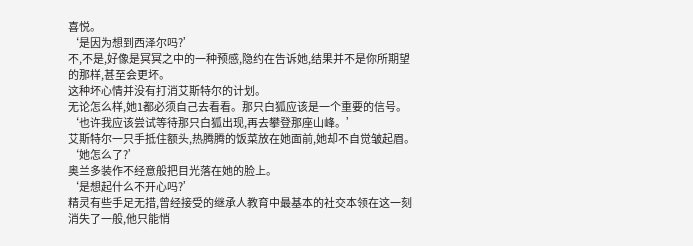喜悦。
‘是因为想到西泽尔吗?’
不,不是,好像是冥冥之中的一种预感,隐约在告诉她,结果并不是你所期望的那样,甚至会更坏。
这种坏心情并没有打消艾斯特尔的计划。
无论怎么样,她1都必须自己去看看。那只白狐应该是一个重要的信号。
‘也许我应该尝试等待那只白狐出现,再去攀登那座山峰。’
艾斯特尔一只手抵住额头,热腾腾的饭菜放在她面前,她却不自觉皱起眉。
‘她怎么了?’
奥兰多装作不经意般把目光落在她的脸上。
‘是想起什么不开心吗?’
精灵有些手足无措,曾经接受的继承人教育中最基本的社交本领在这一刻消失了一般,他只能悄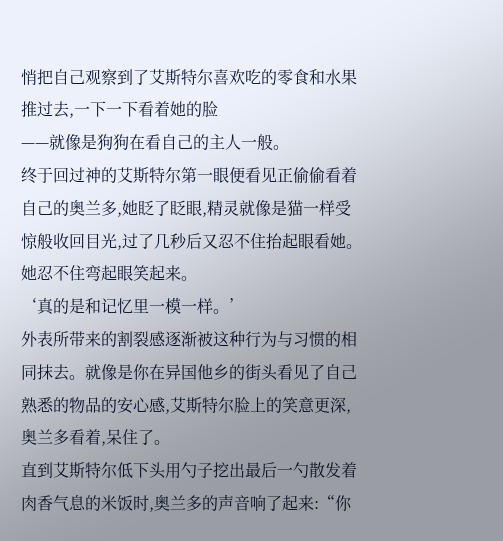悄把自己观察到了艾斯特尔喜欢吃的零食和水果推过去,一下一下看着她的脸
——就像是狗狗在看自己的主人一般。
终于回过神的艾斯特尔第一眼便看见正偷偷看着自己的奥兰多,她眨了眨眼,精灵就像是猫一样受惊般收回目光,过了几秒后又忍不住抬起眼看她。
她忍不住弯起眼笑起来。
‘真的是和记忆里一模一样。’
外表所带来的割裂感逐渐被这种行为与习惯的相同抹去。就像是你在异国他乡的街头看见了自己熟悉的物品的安心感,艾斯特尔脸上的笑意更深,奥兰多看着,呆住了。
直到艾斯特尔低下头用勺子挖出最后一勺散发着肉香气息的米饭时,奥兰多的声音响了起来:“你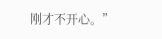刚才不开心。”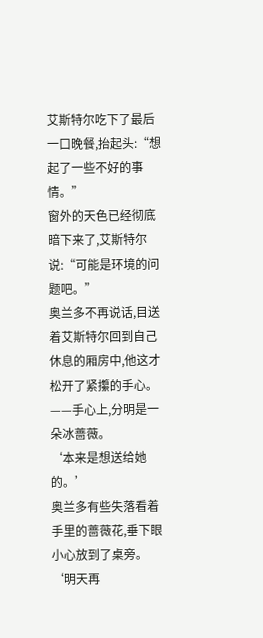艾斯特尔吃下了最后一口晚餐,抬起头:“想起了一些不好的事情。”
窗外的天色已经彻底暗下来了,艾斯特尔说:“可能是环境的问题吧。”
奥兰多不再说话,目送着艾斯特尔回到自己休息的厢房中,他这才松开了紧攥的手心。
——手心上,分明是一朵冰蔷薇。
‘本来是想送给她的。’
奥兰多有些失落看着手里的蔷薇花,垂下眼小心放到了桌旁。
‘明天再